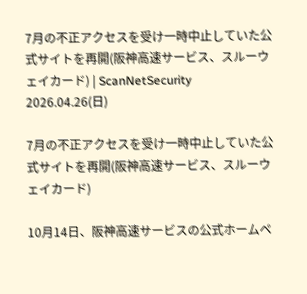7月の不正アクセスを受け一時中止していた公式サイトを再開(阪神高速サービス、スルーウェイカード) | ScanNetSecurity
2026.04.26(日)

7月の不正アクセスを受け一時中止していた公式サイトを再開(阪神高速サービス、スルーウェイカード)

10月14日、阪神高速サービスの公式ホームペ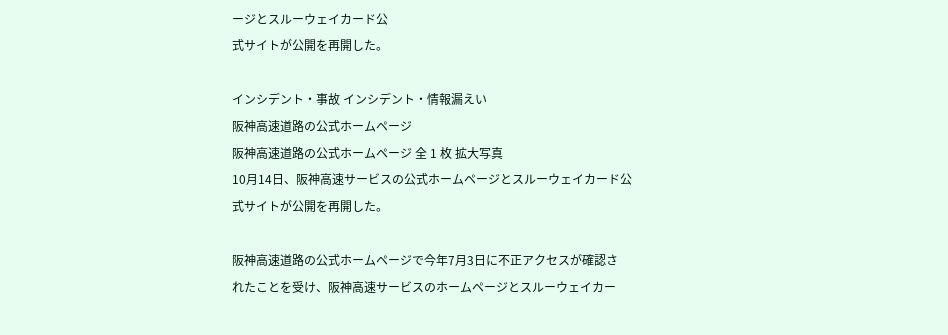ージとスルーウェイカード公
式サイトが公開を再開した。

インシデント・事故 インシデント・情報漏えい
阪神高速道路の公式ホームページ
阪神高速道路の公式ホームページ 全 1 枚 拡大写真
10月14日、阪神高速サービスの公式ホームページとスルーウェイカード公
式サイトが公開を再開した。

阪神高速道路の公式ホームページで今年7月3日に不正アクセスが確認さ
れたことを受け、阪神高速サービスのホームページとスルーウェイカー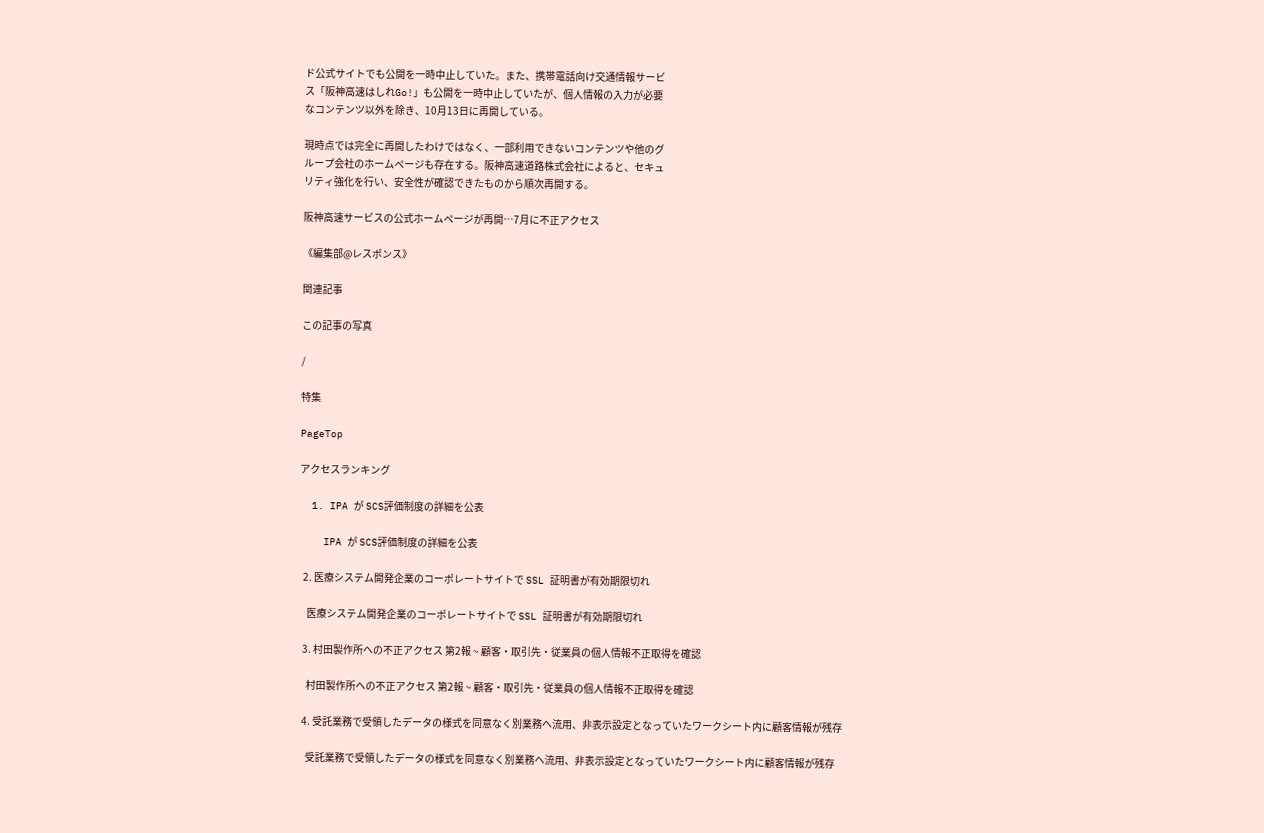ド公式サイトでも公開を一時中止していた。また、携帯電話向け交通情報サービ
ス「阪神高速はしれGo!」も公開を一時中止していたが、個人情報の入力が必要
なコンテンツ以外を除き、10月13日に再開している。

現時点では完全に再開したわけではなく、一部利用できないコンテンツや他のグ
ループ会社のホームページも存在する。阪神高速道路株式会社によると、セキュ
リティ強化を行い、安全性が確認できたものから順次再開する。

阪神高速サービスの公式ホームページが再開…7月に不正アクセス

《編集部@レスポンス》

関連記事

この記事の写真

/

特集

PageTop

アクセスランキング

  1. IPA が SCS評価制度の詳細を公表

    IPA が SCS評価制度の詳細を公表

  2. 医療システム開発企業のコーポレートサイトで SSL 証明書が有効期限切れ

    医療システム開発企業のコーポレートサイトで SSL 証明書が有効期限切れ

  3. 村田製作所への不正アクセス 第2報 ~ 顧客・取引先・従業員の個人情報不正取得を確認

    村田製作所への不正アクセス 第2報 ~ 顧客・取引先・従業員の個人情報不正取得を確認

  4. 受託業務で受領したデータの様式を同意なく別業務へ流用、非表示設定となっていたワークシート内に顧客情報が残存

    受託業務で受領したデータの様式を同意なく別業務へ流用、非表示設定となっていたワークシート内に顧客情報が残存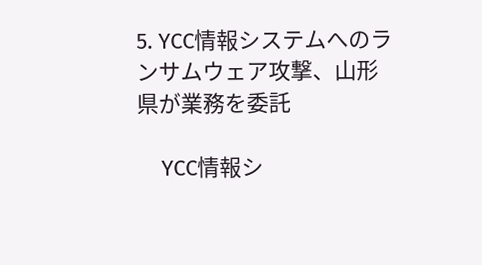5. YCC情報システムへのランサムウェア攻撃、山形県が業務を委託

    YCC情報シ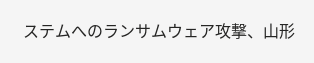ステムへのランサムウェア攻撃、山形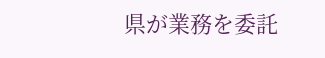県が業務を委託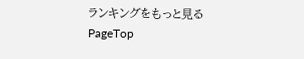ランキングをもっと見る
PageTop